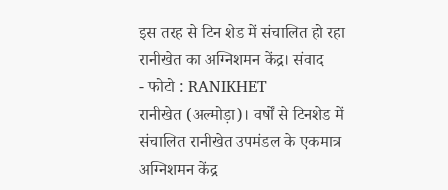इस तरह से टिन शेड में संचालित हो रहा रानीखेत का अग्निशमन केंद्र। संवाद
- फोटो : RANIKHET
रानीखेत (अल्मोड़ा)। वर्षों से टिनशेड में संचालित रानीखेत उपमंडल के एकमात्र अग्निशमन केंद्र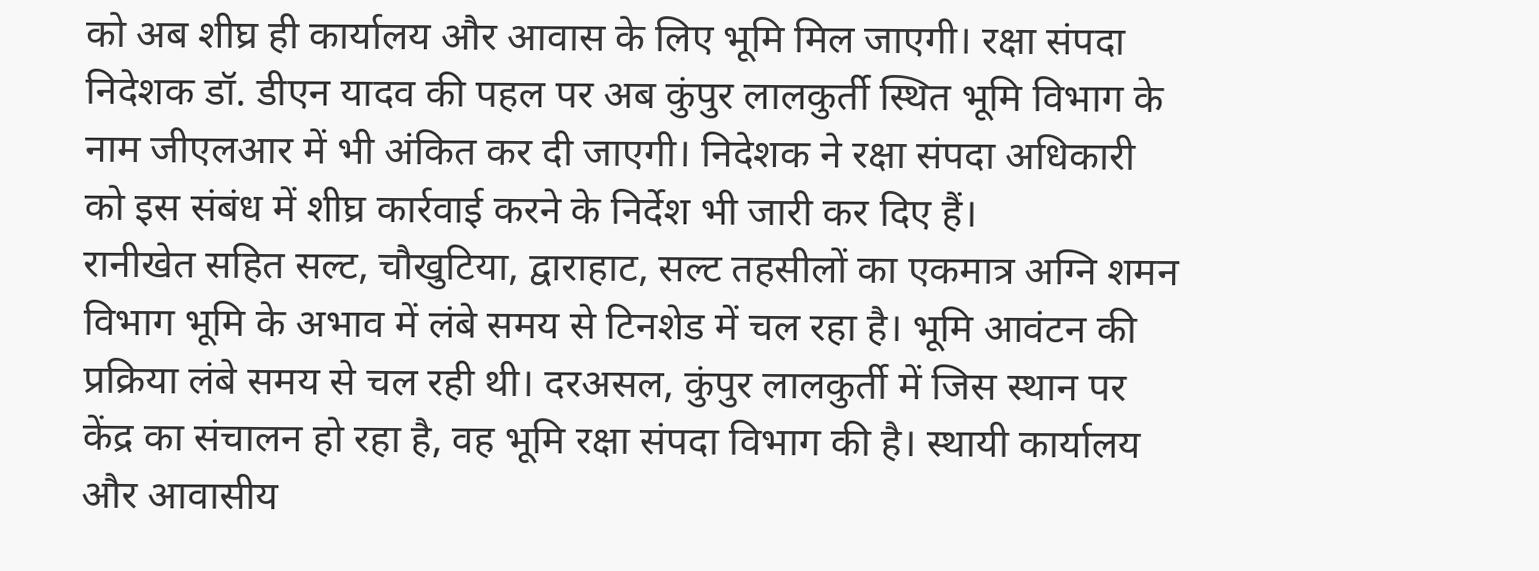को अब शीघ्र ही कार्यालय और आवास के लिए भूमि मिल जाएगी। रक्षा संपदा निदेशक डॉ. डीएन यादव की पहल पर अब कुंपुर लालकुर्ती स्थित भूमि विभाग के नाम जीएलआर में भी अंकित कर दी जाएगी। निदेशक ने रक्षा संपदा अधिकारी को इस संबंध में शीघ्र कार्रवाई करने के निर्देश भी जारी कर दिए हैं।
रानीखेत सहित सल्ट, चौखुटिया, द्वाराहाट, सल्ट तहसीलों का एकमात्र अग्नि शमन विभाग भूमि के अभाव में लंबे समय से टिनशेड में चल रहा है। भूमि आवंटन की प्रक्रिया लंबे समय से चल रही थी। दरअसल, कुंपुर लालकुर्ती में जिस स्थान पर केंद्र का संचालन हो रहा है, वह भूमि रक्षा संपदा विभाग की है। स्थायी कार्यालय और आवासीय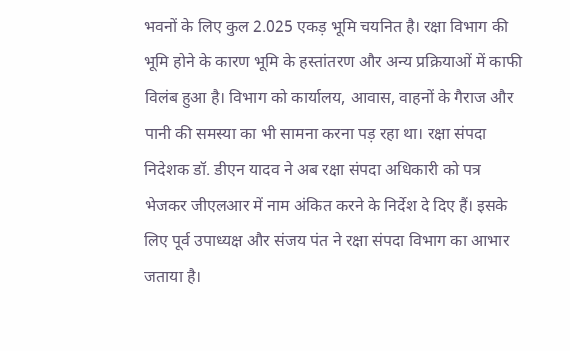भवनों के लिए कुल 2.025 एकड़ भूमि चयनित है। रक्षा विभाग की भूमि होने के कारण भूमि के हस्तांतरण और अन्य प्रक्रियाओं में काफी विलंब हुआ है। विभाग को कार्यालय, आवास, वाहनों के गैराज और पानी की समस्या का भी सामना करना पड़ रहा था। रक्षा संपदा निदेशक डॉ. डीएन यादव ने अब रक्षा संपदा अधिकारी को पत्र भेजकर जीएलआर में नाम अंकित करने के निर्देश दे दिए हैं। इसके लिए पूर्व उपाध्यक्ष और संजय पंत ने रक्षा संपदा विभाग का आभार जताया है।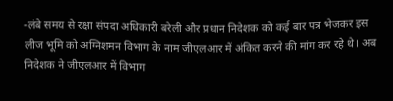-लंबे समय से रक्षा संपदा अधिकारी बरेली और प्रधान निदेशक को कई बार पत्र भेजकर इस लीज भूमि को अग्निशमन विभाग के नाम जीएलआर में अंकित करने की मांग कर रहे थे। अब निदेशक ने जीएलआर में विभाग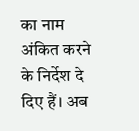का नाम अंकित करने के निर्देश दे दिए हैं। अब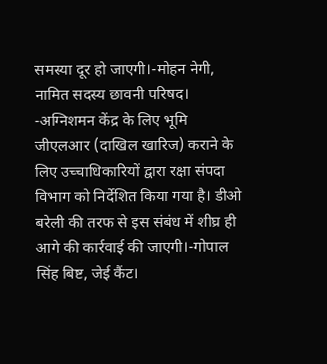समस्या दूर हो जाएगी।-मोहन नेगी, नामित सदस्य छावनी परिषद।
-अग्निशमन केंद्र के लिए भूमि जीएलआर (दाखिल खारिज) कराने के लिए उच्चाधिकारियों द्वारा रक्षा संपदा विभाग को निर्देशित किया गया है। डीओ बरेली की तरफ से इस संबंध में शीघ्र ही आगे की कार्रवाई की जाएगी।-गोपाल सिंह बिष्ट, जेई कैंट।